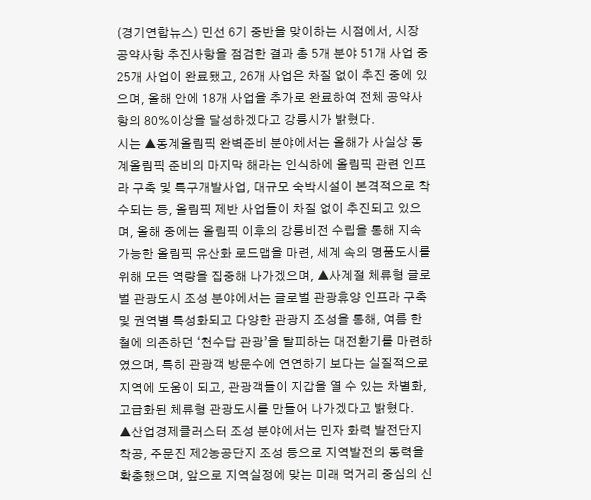(경기연합뉴스) 민선 6기 중반을 맞이하는 시점에서, 시장 공약사항 추진사항을 점검한 결과 총 5개 분야 51개 사업 중 25개 사업이 완료됐고, 26개 사업은 차질 없이 추진 중에 있으며, 올해 안에 18개 사업을 추가로 완료하여 전체 공약사항의 80%이상을 달성하겠다고 강릉시가 밝혔다.
시는 ▲동계올림픽 완벽준비 분야에서는 올해가 사실상 동계올림픽 준비의 마지막 해라는 인식하에 올림픽 관련 인프라 구축 및 특구개발사업, 대규모 숙박시설이 본격적으로 착수되는 등, 올림픽 제반 사업들이 차질 없이 추진되고 있으며, 올해 중에는 올림픽 이후의 강릉비전 수립을 통해 지속가능한 올림픽 유산화 로드맵을 마련, 세계 속의 명품도시를 위해 모든 역량을 집중해 나가겠으며, ▲사계절 체류형 글로벌 관광도시 조성 분야에서는 글로벌 관광휴양 인프라 구축 및 권역별 특성화되고 다양한 관광지 조성을 통해, 여름 한철에 의존하던 ‘천수답 관광’을 탈피하는 대전환기를 마련하였으며, 특히 관광객 방문수에 연연하기 보다는 실질적으로 지역에 도움이 되고, 관광객들이 지갑을 열 수 있는 차별화, 고급화된 체류형 관광도시를 만들어 나가겠다고 밝혔다.
▲산업경제클러스터 조성 분야에서는 민자 화력 발전단지 착공, 주문진 제2농공단지 조성 등으로 지역발전의 동력을 확충했으며, 앞으로 지역실정에 맞는 미래 먹거리 중심의 신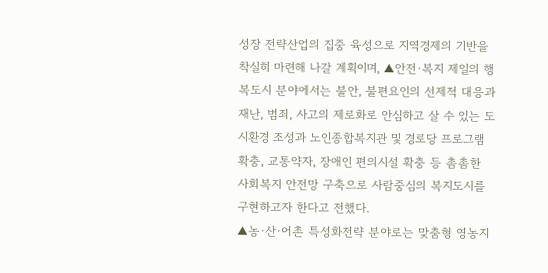성장 전략산업의 집중 육성으로 지역경제의 기반을 착실히 마련해 나갈 계획이며, ▲안전·복지 제일의 행복도시 분야에서는 불안, 불편요인의 선제적 대응과 재난, 범죄, 사고의 제로화로 안심하고 살 수 있는 도시환경 조성과 노인종합복지관 및 경로당 프로그램 확충, 교통약자, 장애인 편의시설 확충 등 촘촘한 사회복지 안전망 구축으로 사람중심의 복지도시를 구현하고자 한다고 전했다.
▲농·산·어촌 특성화전략 분야로는 맞춤형 영농지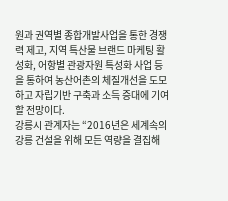원과 권역별 종합개발사업을 통한 경쟁력 제고, 지역 특산물 브랜드 마케팅 활성화, 어항별 관광자원 특성화 사업 등을 통하여 농산어촌의 체질개선을 도모하고 자립기반 구축과 소득 증대에 기여할 전망이다.
강릉시 관계자는 “2016년은 세계속의 강릉 건설을 위해 모든 역량을 결집해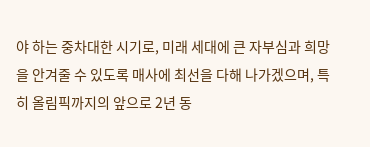야 하는 중차대한 시기로, 미래 세대에 큰 자부심과 희망을 안겨줄 수 있도록 매사에 최선을 다해 나가겠으며, 특히 올림픽까지의 앞으로 2년 동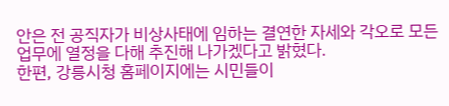안은 전 공직자가 비상사태에 임하는 결연한 자세와 각오로 모든 업무에 열정을 다해 추진해 나가겠다고 밝혔다.
한편, 강릉시청 홈페이지에는 시민들이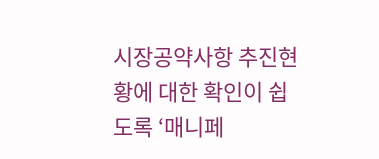시장공약사항 추진현황에 대한 확인이 쉽도록 ‘매니페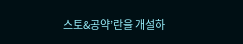스토&공약’란을 개설하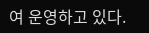여 운영하고 있다.